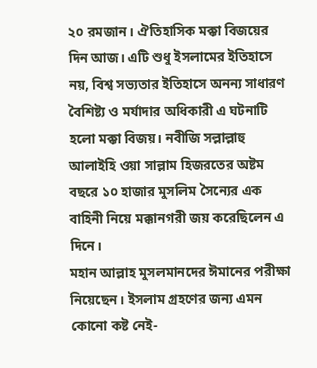২০ রমজান। ঐতিহাসিক মক্কা বিজয়ের দিন আজ। এটি শুধু ইসলামের ইতিহাসে নয়, বিশ্ব সভ্যতার ইতিহাসে অনন্য সাধারণ বৈশিষ্ট্য ও মর্যাদার অধিকারী এ ঘটনাটি হলো মক্কা বিজয়। নবীজি সল্লাল্লাহু আলাইহি ওয়া সাল্লাম হিজরতের অষ্টম বছরে ১০ হাজার মুসলিম সৈন্যের এক বাহিনী নিয়ে মক্কানগরী জয় করেছিলেন এ দিনে।
মহান আল্লাহ মুসলমানদের ঈমানের পরীক্ষা নিয়েছেন। ইসলাম গ্রহণের জন্য এমন কোনো কষ্ট নেই-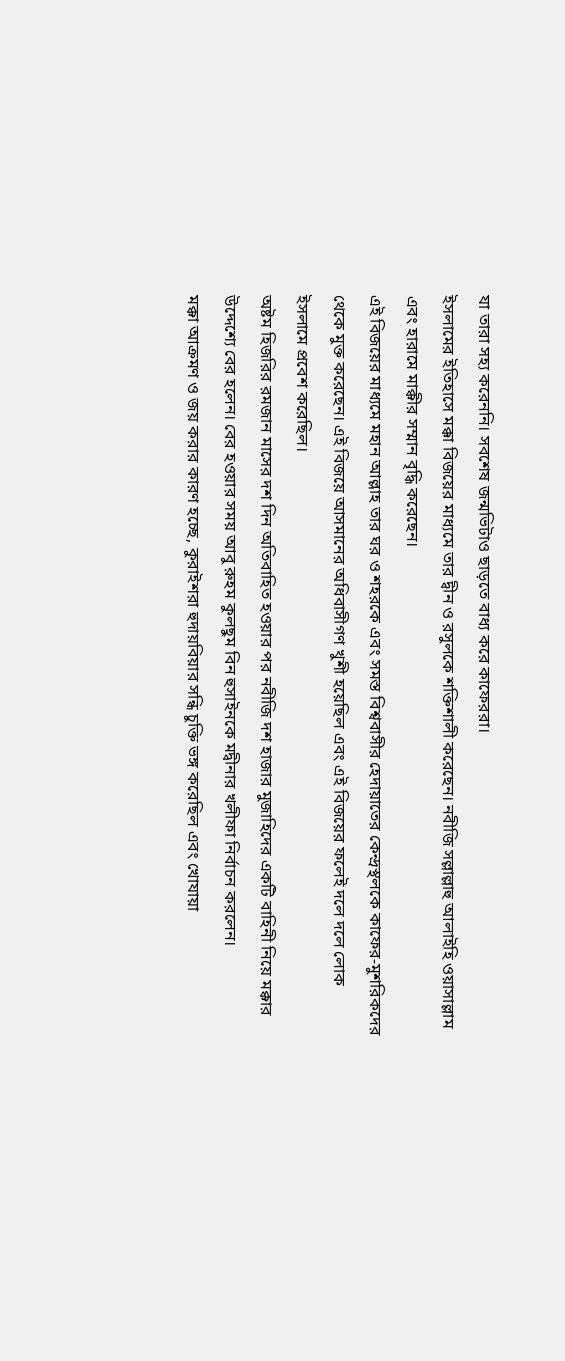যা তারা সহ্য করেননি। সবশেষ জন্মভিটাও ছাড়তে বাধ্য করে কাফেররা।
ইসলামের ইতিহাসে মক্কা বিজয়ের মাধ্যমে তার দ্বীন ও রসুলকে শক্তিশালী করেছেন। নবীজি সল্লাল্লাহু আলাইহি ওয়াসাল্লাম এবং হারামে মাক্কীর সম্মান বৃদ্ধি করেছেন।
এই বিজয়ের মাধ্যমে মহান আল্লাহ তার ঘর ও শহরকে এবং সমস্ত বিশ্ববাসীর হেদায়াতের কেন্দ্রস্থলকে কাফের-মুশরিকদের থেকে মুক্ত করেছেন। এই বিজয়ে আসমানের অধিবাসীগণ খুশী হয়েছিল এবং এই বিজয়ের ফলেই দলে দলে লোক ইসলামে প্রবেশ করেছিল।
অষ্টম হিজরির রমজান মাসের দশ দিন অতিবাহিত হওয়ার পর নবীজি দশ হাজার মুজাহিদের একটি বাহিনী নিয়ে মক্কার উদ্দেশ্যে বের হলেন। বের হওয়ার সময় আবু রুহম কুলছুম বিন হুসাইনকে মদ্বীনার খলীফা নির্বাচন করলেন।
মক্কা আক্রমণ ও জয় করার কারণ হচ্ছে, কুরাইশরা হুদায়বিয়ার সন্ধি চুক্তি ভঙ্গ করেছিল এবং খোযায়া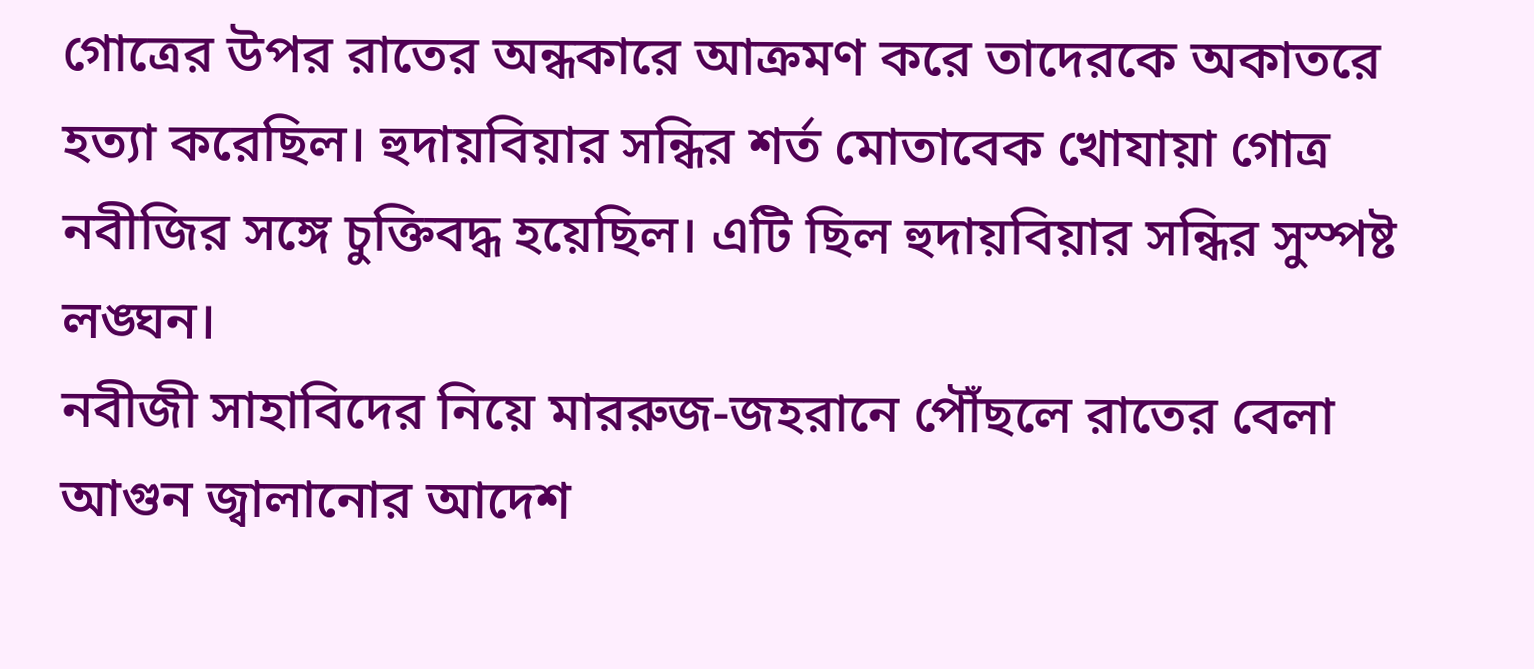গোত্রের উপর রাতের অন্ধকারে আক্রমণ করে তাদেরকে অকাতরে হত্যা করেছিল। হুদায়বিয়ার সন্ধির শর্ত মোতাবেক খোযায়া গোত্র নবীজির সঙ্গে চুক্তিবদ্ধ হয়েছিল। এটি ছিল হুদায়বিয়ার সন্ধির সুস্পষ্ট লঙ্ঘন।
নবীজী সাহাবিদের নিয়ে মাররুজ-জহরানে পৌঁছলে রাতের বেলা আগুন জ্বালানোর আদেশ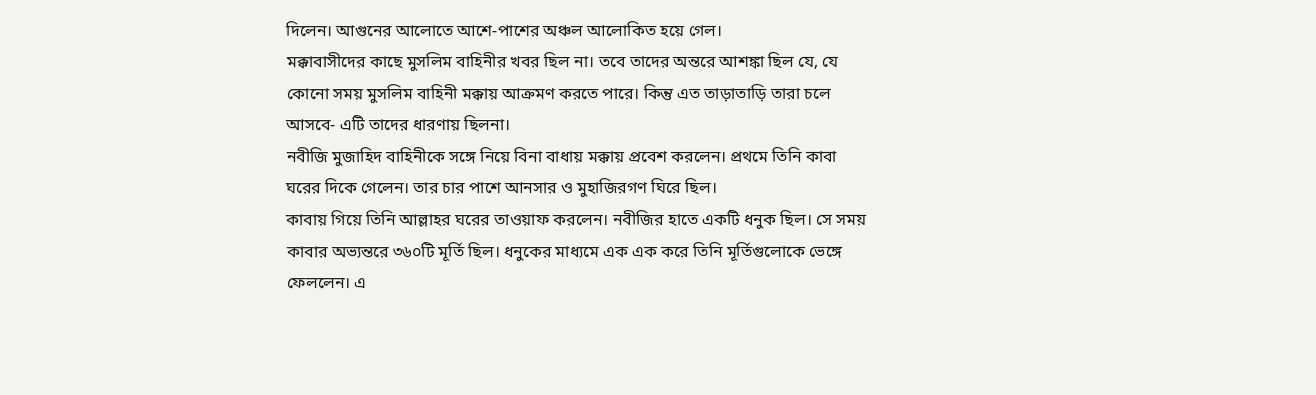দিলেন। আগুনের আলোতে আশে-পাশের অঞ্চল আলোকিত হয়ে গেল।
মক্কাবাসীদের কাছে মুসলিম বাহিনীর খবর ছিল না। তবে তাদের অন্তরে আশঙ্কা ছিল যে, যে কোনো সময় মুসলিম বাহিনী মক্কায় আক্রমণ করতে পারে। কিন্তু এত তাড়াতাড়ি তারা চলে আসবে- এটি তাদের ধারণায় ছিলনা।
নবীজি মুজাহিদ বাহিনীকে সঙ্গে নিয়ে বিনা বাধায় মক্কায় প্রবেশ করলেন। প্রথমে তিনি কাবা ঘরের দিকে গেলেন। তার চার পাশে আনসার ও মুহাজিরগণ ঘিরে ছিল।
কাবায় গিয়ে তিনি আল্লাহর ঘরের তাওয়াফ করলেন। নবীজির হাতে একটি ধনুক ছিল। সে সময় কাবার অভ্যন্তরে ৩৬০টি মূর্তি ছিল। ধনুকের মাধ্যমে এক এক করে তিনি মূর্তিগুলোকে ভেঙ্গে ফেললেন। এ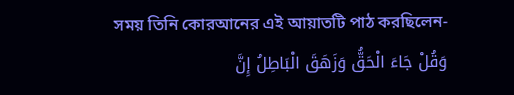সময় তিনি কোরআনের এই আয়াতটি পাঠ করছিলেন-
وَقُلْ جَاءَ الْحَقُّ وَزَهَقَ الْبَاطِلُ إِنَّ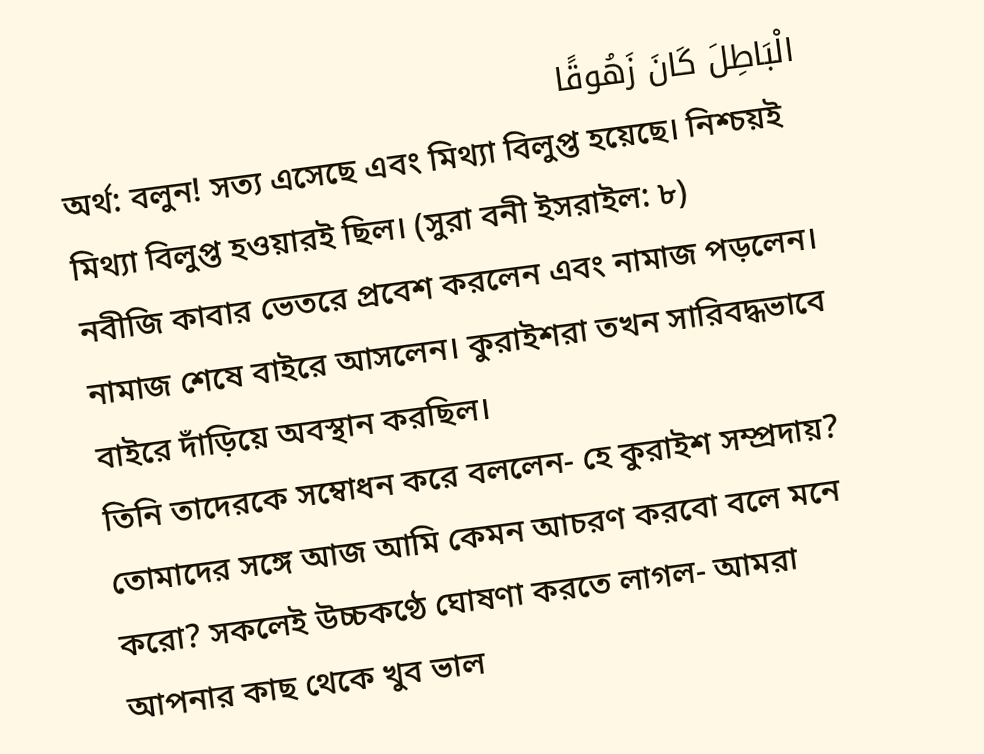الْبَاطِلَ كَانَ زَهُوقًا
অর্থ: বলুন! সত্য এসেছে এবং মিথ্যা বিলুপ্ত হয়েছে। নিশ্চয়ই মিথ্যা বিলুপ্ত হওয়ারই ছিল। (সুরা বনী ইসরাইল: ৮)
নবীজি কাবার ভেতরে প্রবেশ করলেন এবং নামাজ পড়লেন। নামাজ শেষে বাইরে আসলেন। কুরাইশরা তখন সারিবদ্ধভাবে বাইরে দাঁড়িয়ে অবস্থান করছিল।
তিনি তাদেরকে সম্বোধন করে বললেন- হে কুরাইশ সম্প্রদায়? তোমাদের সঙ্গে আজ আমি কেমন আচরণ করবো বলে মনে করো? সকলেই উচ্চকণ্ঠে ঘোষণা করতে লাগল- আমরা আপনার কাছ থেকে খুব ভাল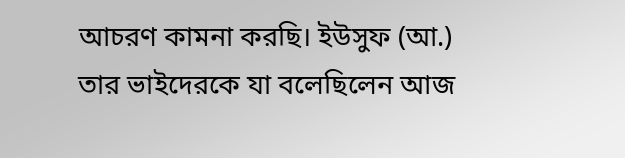আচরণ কামনা করছি। ইউসুফ (আ.) তার ভাইদেরকে যা বলেছিলেন আজ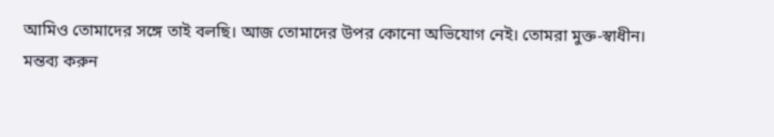আমিও তোমাদের সঙ্গে তাই বলছি। আজ তোমাদের উপর কোনো অভিযোগ নেই। তোমরা মুক্ত-স্বাধীন।
মন্তব্য করুন